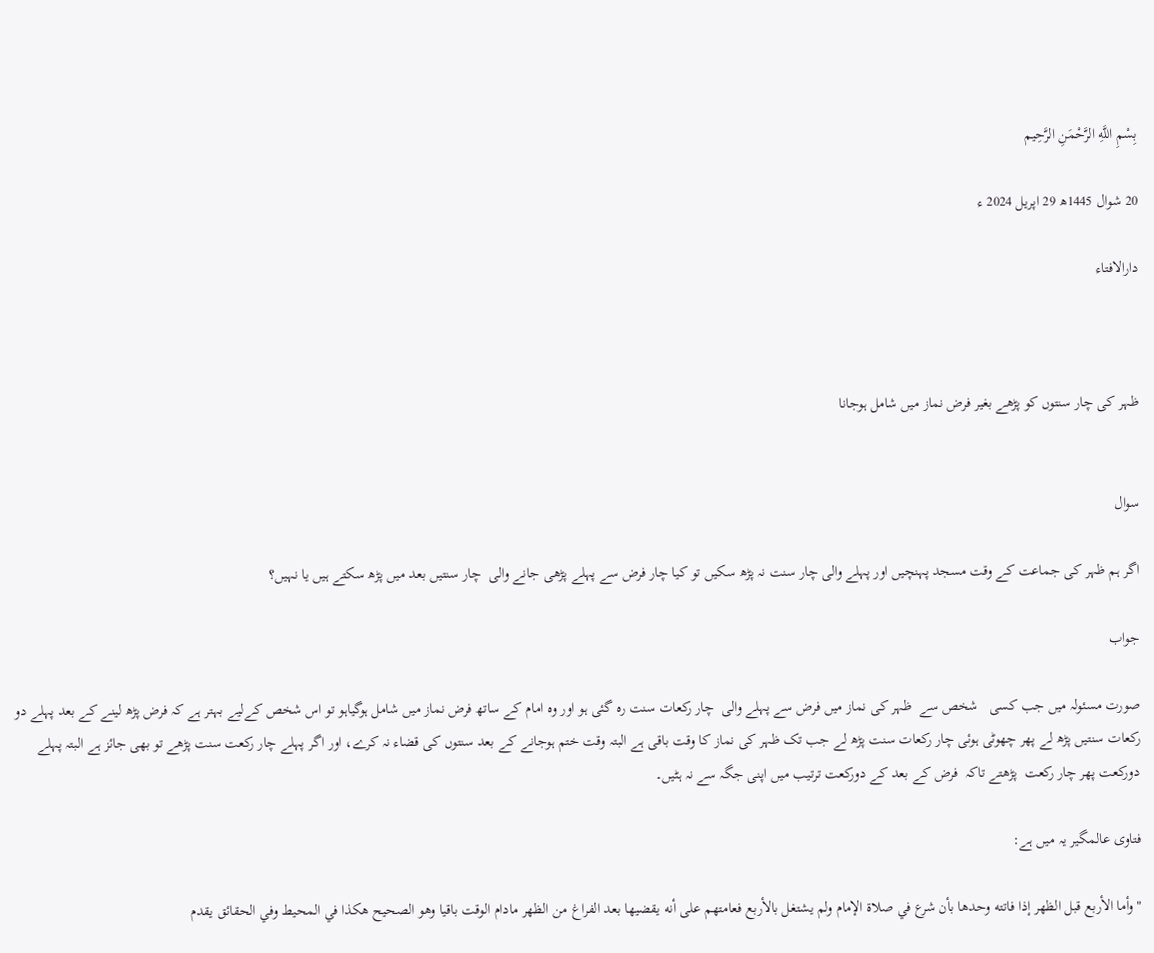بِسْمِ اللَّهِ الرَّحْمَنِ الرَّحِيم

20 شوال 1445ھ 29 اپریل 2024 ء

دارالافتاء



ظہر کی چار سنتوں کو پڑھے بغیر فرض نماز میں شامل ہوجانا


سوال

اگر ہم ظہر کی جماعت کے وقت مسجد پہنچیں اور پہلے والی چار سنت نہ پڑھ سکیں تو کیا چار فرض سے پہلے پڑھی جانے والی  چار سنتیں بعد میں پڑھ سکتے ہیں یا نہیں؟

جواب

صورت مسئولہ میں جب کسی   شخص سے  ظہر کی نماز میں فرض سے پہلے والی  چار رکعات سنت رہ گئی ہو اور وہ امام کے ساتھ فرض نماز میں شامل ہوگیاہو تو اس شخص کےلیے بہتر ہے کہ فرض پڑھ لینے کے بعد پہلے دو رکعات سنتیں پڑھ لے پھر چھوٹی ہوئی چار رکعات سنت پڑھ لے جب تک ظہر کی نماز کا وقت باقی ہے البتہ وقت ختم ہوجانے کے بعد سنتوں کی قضاء نہ کرے، اور اگر پہلے چار رکعت سنت پڑھے تو بھی جائز ہے البتہ پہلے دورکعت پھر چار رکعت  پڑھتے تاکہ  فرض کے بعد کے دورکعت ترتیب میں اپنی جگہ سے نہ ہٹیں۔

فتاوی عالمگیر یہ میں ہے:

"وأما الأربع قبل الظهر إذا فاتته وحدها بأن شرع في صلاة الإمام ولم يشتغل بالأربع فعامتهم على أنه يقضيها بعد الفراغ من الظهر مادام الوقت باقيا وهو الصحيح هكذا في المحيط وفي الحقائق يقدم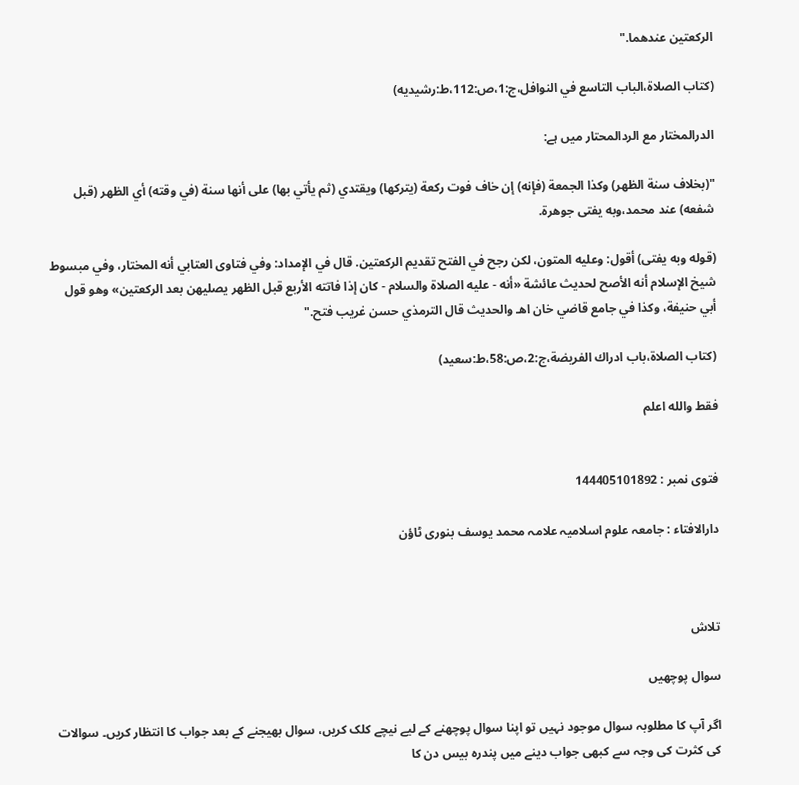الركعتين عندهما."

(كتاب الصلاة،الباب التاسع في النوافل،ج:1،ص:112،ط:رشيديه)

الدرالمختار مع الردالمحتار میں ہے:

"(بخلاف سنة الظهر) وكذا الجمعة (فإنه) إن خاف فوت ركعة (يتركها) ويقتدي (ثم يأتي بها) على أنها سنة (في وقته) أي الظهر (قبل شفعه) عند محمد،وبه يفتى جوهرة.

(قوله وبه يفتى) أقول: وعليه المتون، لكن رجح في الفتح تقديم الركعتين. قال في الإمداد: وفي فتاوى العتابي أنه المختار، وفي مبسوط شيخ الإسلام أنه الأصح لحديث عائشة «أنه - عليه الصلاة والسلام - كان إذا فاتته الأربع قبل الظهر يصليهن بعد الركعتين» وهو قول أبي حنيفة، وكذا في جامع قاضي خان اهـ والحديث قال الترمذي حسن غريب فتح."

(كتاب الصلاة،باب ادراك الفريضة،ج:2،ص:58،ط:سعيد)

فقط والله اعلم


فتوی نمبر : 144405101892

دارالافتاء : جامعہ علوم اسلامیہ علامہ محمد یوسف بنوری ٹاؤن



تلاش

سوال پوچھیں

اگر آپ کا مطلوبہ سوال موجود نہیں تو اپنا سوال پوچھنے کے لیے نیچے کلک کریں، سوال بھیجنے کے بعد جواب کا انتظار کریں۔ سوالات کی کثرت کی وجہ سے کبھی جواب دینے میں پندرہ بیس دن کا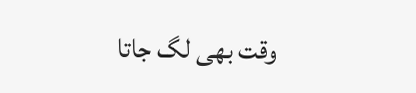وقت بھی لگ جاتا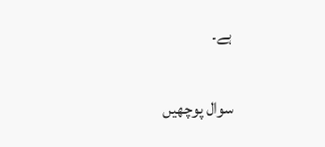ہے۔

سوال پوچھیں